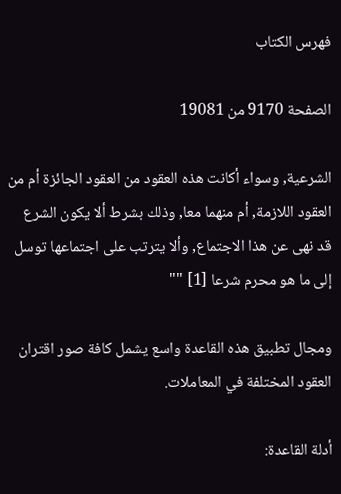فهرس الكتاب

الصفحة 9170 من 19081

الشرعية, وسواء أكانت هذه العقود من العقود الجائزة أم من العقود اللازمة, أم منهما معا, وذلك بشرط ألا يكون الشرع قد نهى عن هذا الاجتماع, وألا يترتب على اجتماعها توسل إلى ما هو محرم شرعا [1] ""

ومجال تطبيق هذه القاعدة واسع يشمل كافة صور اقتران العقود المختلفة في المعاملات.

أدلة القاعدة: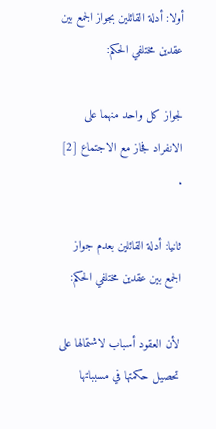أولا: أدلة القائلين بجواز الجمع بين عقدين مختلفي الحكم:

لجواز كل واحد منهما على الانفراد فجاز مع الاجتماع [2] .

ثانيا: أدلة القائلين بعدم جواز الجمع بين عقدين مختلفي الحكم:

لأن العقود أسباب لاشتمالها على تحصيل حكمتها في مسبباتها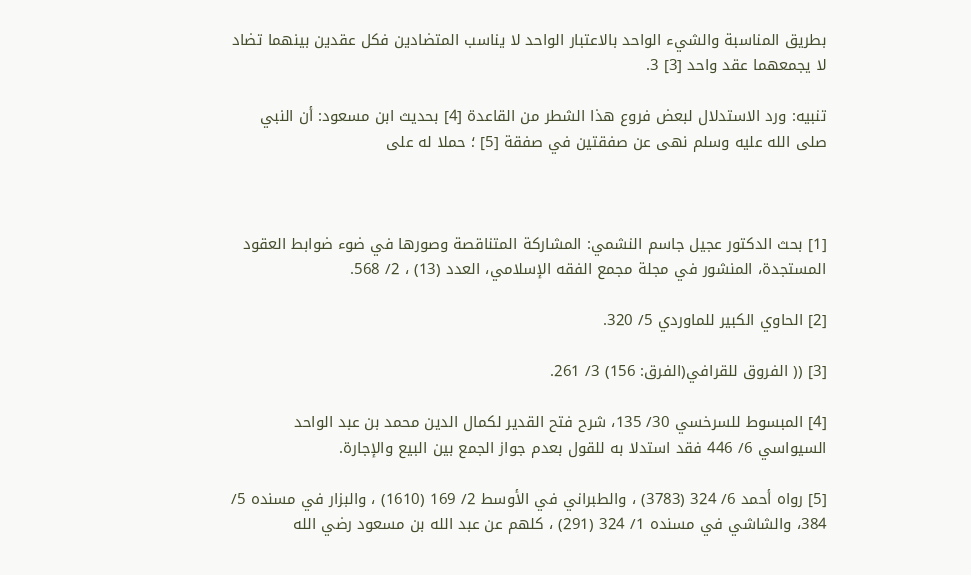بطريق المناسبة والشيء الواحد بالاعتبار الواحد لا يناسب المتضادين فكل عقدين بينهما تضاد لا يجمعهما عقد واحد [3] 3.

تنبيه: ورد الاستدلال لبعض فروع هذا الشطر من القاعدة [4] بحديث ابن مسعود: أن النبي صلى الله عليه وسلم نهى عن صفقتين في صفقة [5] ؛ حملا له على



[1] بحث الدكتور عجيل جاسم النشمي: المشاركة المتناقصة وصورها في ضوء ضوابط العقود المستجدة، المنشور في مجلة مجمع الفقه الإسلامي، العدد (13) ، 2/ 568.

[2] الحاوي الكبير للماوردي 5/ 320.

[3] (( الفروق للقرافي(الفرق: 156) 3/ 261.

[4] المبسوط للسرخسي 30/ 135، شرح فتح القدير لكمال الدين محمد بن عبد الواحد السيواسي 6/ 446 فقد استدلا به للقول بعدم جواز الجمع بين البيع والإجارة.

[5] رواه أحمد 6/ 324 (3783) ، والطبراني في الأوسط 2/ 169 (1610) ، والبزار في مسنده 5/ 384، والشاشي في مسنده 1/ 324 (291) ، كلهم عن عبد الله بن مسعود رضي الله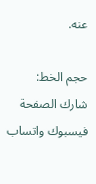عنه.

حجم الخط:
شارك الصفحة
فيسبوك واتساب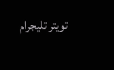تويتر تليجرام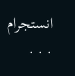انستجرام
. . .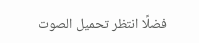فضلًا انتظر تحميل الصوت